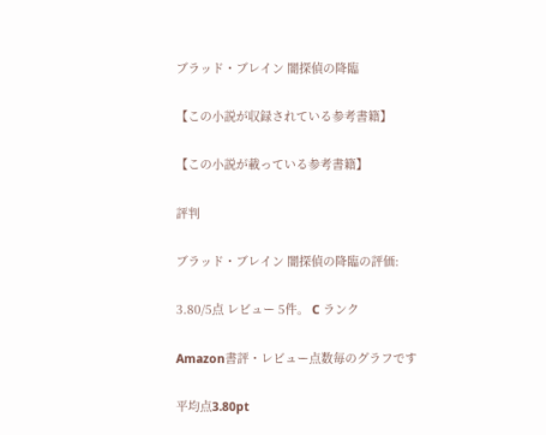ブラッド・ブレイン 闇探偵の降臨

【この小説が収録されている参考書籍】

【この小説が載っている参考書籍】

評判

ブラッド・ブレイン 闇探偵の降臨の評価:

3.80/5点 レビュー 5件。 C ランク

Amazon書評・レビュー点数毎のグラフです

平均点3.80pt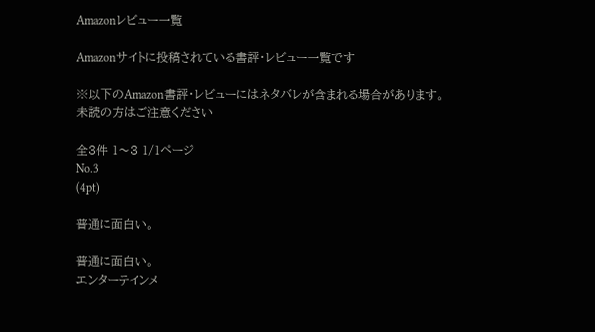Amazonレビュー一覧

Amazonサイトに投稿されている書評・レビュー一覧です

※以下のAmazon書評・レビューにはネタバレが含まれる場合があります。
未読の方はご注意ください

全3件 1〜3 1/1ページ
No.3
(4pt)

普通に面白い。

普通に面白い。
エンターテインメ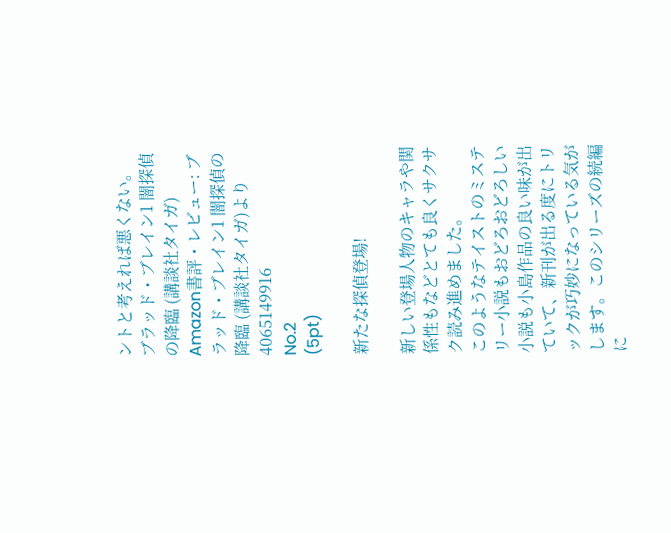ントと考えれば悪くない。
ブラッド・ブレイン1 闇探偵の降臨 (講談社タイガ) Amazon書評・レビュー: ブラッド・ブレイン1 闇探偵の降臨 (講談社タイガ)より
4065149916
No.2
(5pt)

新たな探偵登場!

新しい登場人物のキャラや関係性もなどとても良くサクサク読み進めました。
このようなテイストのミステリー小説もおどろおどろしい小説も小島作品の良い味が出ていて、新刊が出る度にトリックが巧妙になっている気がします。このシリーズの続編に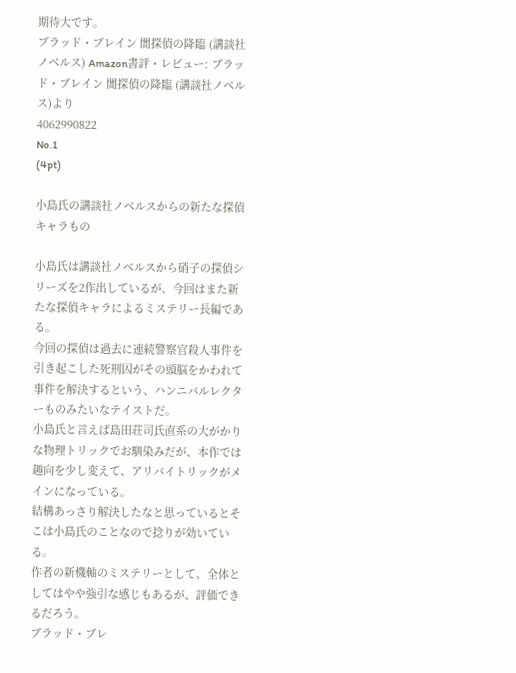期待大です。
ブラッド・ブレイン 闇探偵の降臨 (講談社ノベルス) Amazon書評・レビュー: ブラッド・ブレイン 闇探偵の降臨 (講談社ノベルス)より
4062990822
No.1
(4pt)

小島氏の講談社ノベルスからの新たな探偵キャラもの

小島氏は講談社ノベルスから硝子の探偵シリーズを2作出しているが、今回はまた新たな探偵キャラによるミステリー長編である。
今回の探偵は過去に連続警察官殺人事件を引き起こした死刑囚がその頭脳をかわれて事件を解決するという、ハンニバルレクターものみたいなテイストだ。
小島氏と言えば島田荘司氏直系の大がかりな物理トリックでお馴染みだが、本作では趣向を少し変えて、アリバイトリックがメインになっている。
結構あっさり解決したなと思っているとそこは小島氏のことなので捻りが効いている。
作者の新機軸のミステリーとして、全体としてはやや強引な感じもあるが、評価できるだろう。
ブラッド・ブレ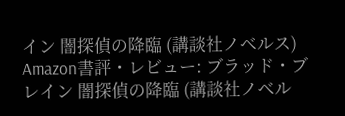イン 闇探偵の降臨 (講談社ノベルス) Amazon書評・レビュー: ブラッド・ブレイン 闇探偵の降臨 (講談社ノベル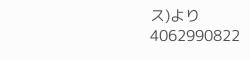ス)より
4062990822